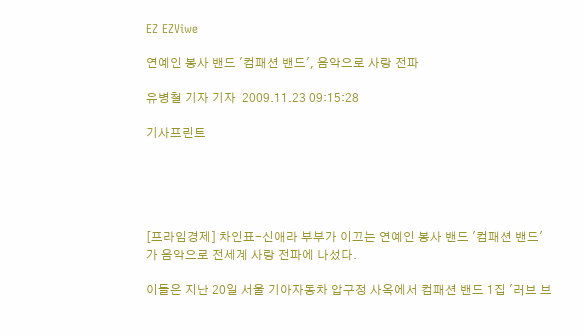EZ EZViwe

연예인 봉사 밴드 '컴패션 밴드', 음악으로 사랑 전파

유병철 기자 기자  2009.11.23 09:15:28

기사프린트





[프라임경제] 차인표-신애라 부부가 이끄는 연예인 봉사 밴드 '컴패션 밴드'가 음악으로 전세계 사랑 전파에 나섰다.

이들은 지난 20일 서울 기아자동차 압구정 사옥에서 컴패션 밴드 1집 '러브 브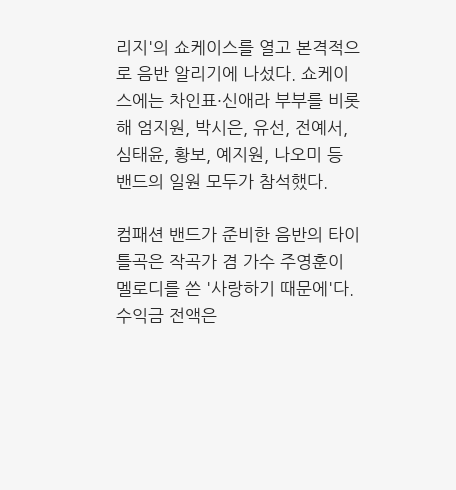리지'의 쇼케이스를 열고 본격적으로 음반 알리기에 나섰다. 쇼케이스에는 차인표·신애라 부부를 비롯해 엄지원, 박시은, 유선, 전예서, 심태윤, 황보, 예지원, 나오미 등 밴드의 일원 모두가 참석했다.

컴패션 밴드가 준비한 음반의 타이틀곡은 작곡가 겸 가수 주영훈이 멜로디를 쓴 '사랑하기 때문에'다. 수익금 전액은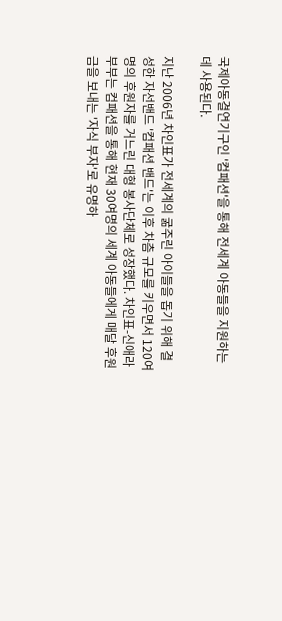국제아동결연기구인 '컴패션'을 통해 전세계 아동들을 지원하는 데 사용된다.

지난 2006년 차인표가 전세계의 굶주린 아이들을 돕기 위해 결성한 자선밴드 '컴패션 밴드'는 이후 차츰 규모를 키우면서 120여명의 후원자를 거느린 대형 봉사단체로 성장했다. 차인표-신애라 부부는 컴패션을 통해 현재 30여명의 세계 아동들에게 매달 후원금을 보내는 '자식 부자'로 유명하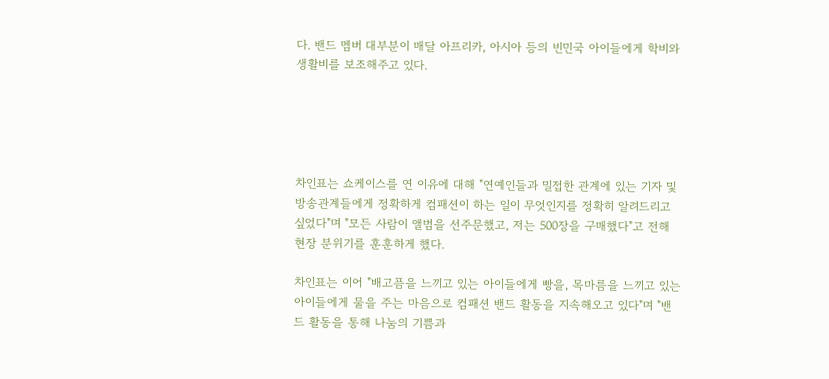다. 밴드 멤버 대부분이 매달 아프리카, 아시아 등의 빈민국 아이들에게 학비와 생활비를 보조해주고 있다.





차인표는 쇼케이스를 연 이유에 대해 "연예인들과 밀접한 관계에 있는 기자 및 방송관계들에게 정확하게 컴패션이 하는 일이 무엇인지를 정확히 알려드리고 싶었다"며 "모든 사람이 앨범을 선주문했고, 저는 500장을 구매했다"고 전해 현장 분위기를 훈훈하게 했다.

차인표는 이어 "배고픔을 느끼고 있는 아이들에게 빵을, 목마름을 느끼고 있는 아이들에게 물을 주는 마음으로 컴패션 밴드 활동을 지속해오고 있다"며 "밴드 활동을 통해 나눔의 기쁨과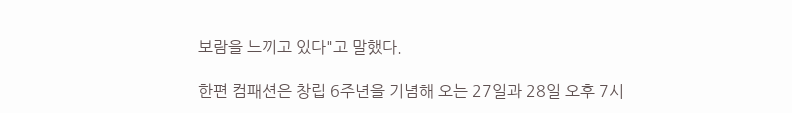보람을 느끼고 있다"고 말했다.

한편 컴패션은 창립 6주년을 기념해 오는 27일과 28일 오후 7시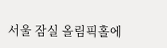서울 잠실 올림픽홀에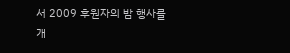서 2009 후원자의 밤 행사를 개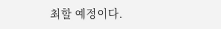최할 예정이다.